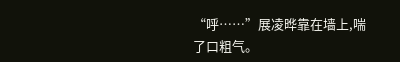“呼……”展凌晔靠在墙上,喘了口粗气。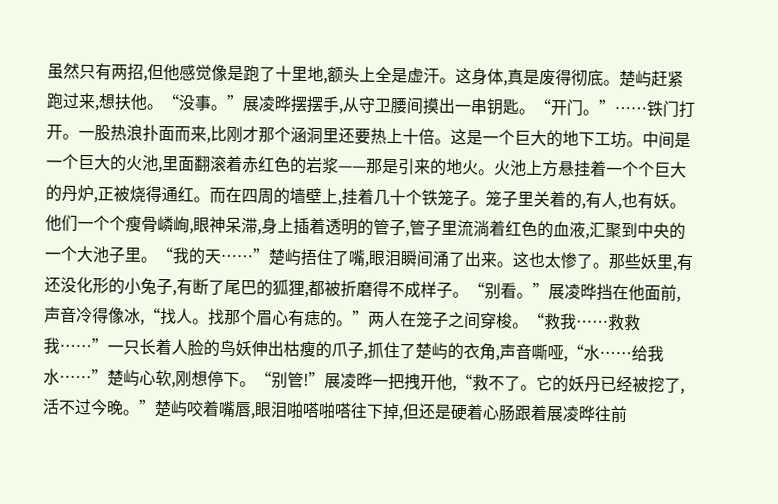虽然只有两招,但他感觉像是跑了十里地,额头上全是虚汗。这身体,真是废得彻底。楚屿赶紧跑过来,想扶他。“没事。”展凌晔摆摆手,从守卫腰间摸出一串钥匙。“开门。”……铁门打开。一股热浪扑面而来,比刚才那个涵洞里还要热上十倍。这是一个巨大的地下工坊。中间是一个巨大的火池,里面翻滚着赤红色的岩浆——那是引来的地火。火池上方悬挂着一个个巨大的丹炉,正被烧得通红。而在四周的墙壁上,挂着几十个铁笼子。笼子里关着的,有人,也有妖。他们一个个瘦骨嶙峋,眼神呆滞,身上插着透明的管子,管子里流淌着红色的血液,汇聚到中央的一个大池子里。“我的天……”楚屿捂住了嘴,眼泪瞬间涌了出来。这也太惨了。那些妖里,有还没化形的小兔子,有断了尾巴的狐狸,都被折磨得不成样子。“别看。”展凌晔挡在他面前,声音冷得像冰,“找人。找那个眉心有痣的。”两人在笼子之间穿梭。“救我……救救我……”一只长着人脸的鸟妖伸出枯瘦的爪子,抓住了楚屿的衣角,声音嘶哑,“水……给我水……”楚屿心软,刚想停下。“别管!”展凌晔一把拽开他,“救不了。它的妖丹已经被挖了,活不过今晚。”楚屿咬着嘴唇,眼泪啪嗒啪嗒往下掉,但还是硬着心肠跟着展凌晔往前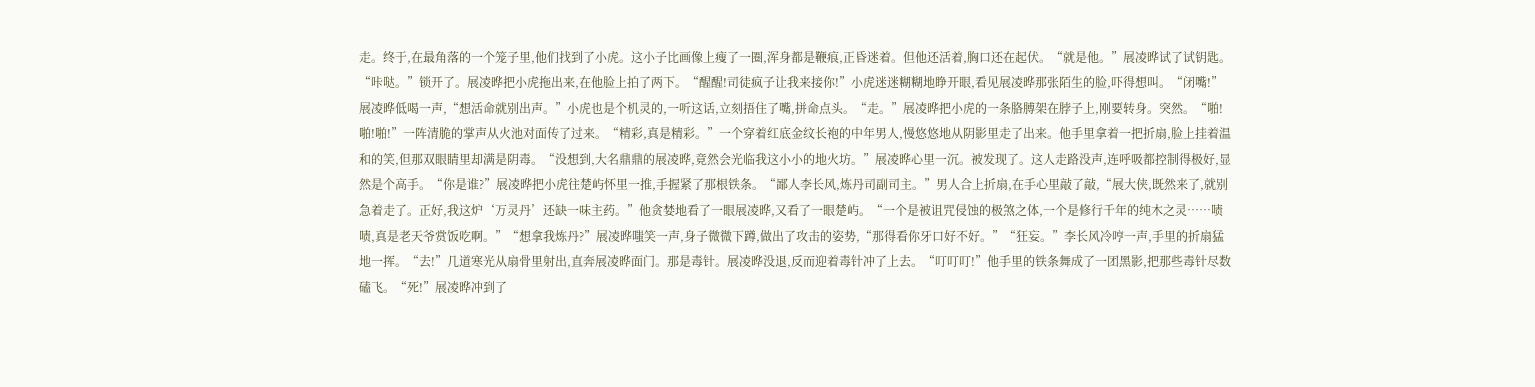走。终于,在最角落的一个笼子里,他们找到了小虎。这小子比画像上瘦了一圈,浑身都是鞭痕,正昏迷着。但他还活着,胸口还在起伏。“就是他。”展凌晔试了试钥匙。“咔哒。”锁开了。展凌晔把小虎拖出来,在他脸上拍了两下。“醒醒!司徒疯子让我来接你!”小虎迷迷糊糊地睁开眼,看见展凌晔那张陌生的脸,吓得想叫。“闭嘴!”展凌晔低喝一声,“想活命就别出声。”小虎也是个机灵的,一听这话,立刻捂住了嘴,拼命点头。“走。”展凌晔把小虎的一条胳膊架在脖子上,刚要转身。突然。“啪!啪!啪!”一阵清脆的掌声从火池对面传了过来。“精彩,真是精彩。”一个穿着红底金纹长袍的中年男人,慢悠悠地从阴影里走了出来。他手里拿着一把折扇,脸上挂着温和的笑,但那双眼睛里却满是阴毒。“没想到,大名鼎鼎的展凌晔,竟然会光临我这小小的地火坊。”展凌晔心里一沉。被发现了。这人走路没声,连呼吸都控制得极好,显然是个高手。“你是谁?”展凌晔把小虎往楚屿怀里一推,手握紧了那根铁条。“鄙人李长风,炼丹司副司主。”男人合上折扇,在手心里敲了敲,“展大侠,既然来了,就别急着走了。正好,我这炉‘万灵丹’还缺一味主药。”他贪婪地看了一眼展凌晔,又看了一眼楚屿。“一个是被诅咒侵蚀的极煞之体,一个是修行千年的纯木之灵……啧啧,真是老天爷赏饭吃啊。”“想拿我炼丹?”展凌晔嗤笑一声,身子微微下蹲,做出了攻击的姿势,“那得看你牙口好不好。”“狂妄。”李长风冷哼一声,手里的折扇猛地一挥。“去!”几道寒光从扇骨里射出,直奔展凌晔面门。那是毒针。展凌晔没退,反而迎着毒针冲了上去。“叮叮叮!”他手里的铁条舞成了一团黑影,把那些毒针尽数磕飞。“死!”展凌晔冲到了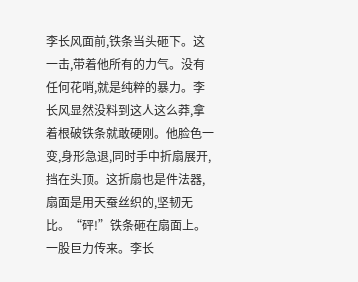李长风面前,铁条当头砸下。这一击,带着他所有的力气。没有任何花哨,就是纯粹的暴力。李长风显然没料到这人这么莽,拿着根破铁条就敢硬刚。他脸色一变,身形急退,同时手中折扇展开,挡在头顶。这折扇也是件法器,扇面是用天蚕丝织的,坚韧无比。“砰!”铁条砸在扇面上。一股巨力传来。李长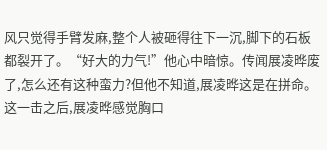风只觉得手臂发麻,整个人被砸得往下一沉,脚下的石板都裂开了。“好大的力气!”他心中暗惊。传闻展凌晔废了,怎么还有这种蛮力?但他不知道,展凌晔这是在拼命。这一击之后,展凌晔感觉胸口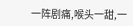一阵剧痛,喉头一甜,一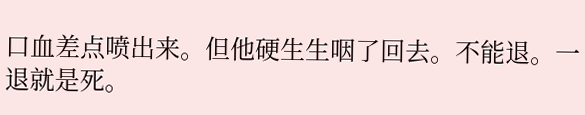口血差点喷出来。但他硬生生咽了回去。不能退。一退就是死。